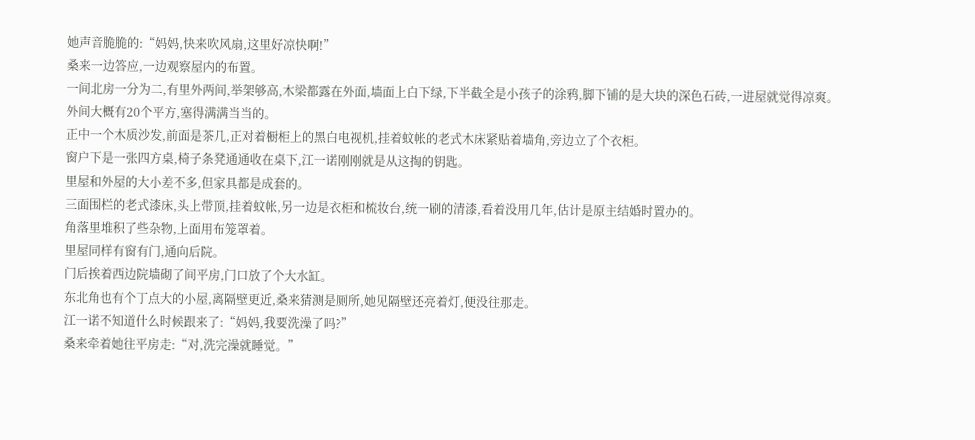她声音脆脆的:“妈妈,快来吹风扇,这里好凉快啊!”
桑来一边答应,一边观察屋内的布置。
一间北房一分为二,有里外两间,举架够高,木梁都露在外面,墙面上白下绿,下半截全是小孩子的涂鸦,脚下铺的是大块的深色石砖,一进屋就觉得凉爽。
外间大概有20个平方,塞得满满当当的。
正中一个木质沙发,前面是茶几,正对着橱柜上的黑白电视机,挂着蚊帐的老式木床紧贴着墙角,旁边立了个衣柜。
窗户下是一张四方桌,椅子条凳通通收在桌下,江一诺刚刚就是从这掏的钥匙。
里屋和外屋的大小差不多,但家具都是成套的。
三面围栏的老式漆床,头上带顶,挂着蚊帐,另一边是衣柜和梳妆台,统一刷的清漆,看着没用几年,估计是原主结婚时置办的。
角落里堆积了些杂物,上面用布笼罩着。
里屋同样有窗有门,通向后院。
门后挨着西边院墙砌了间平房,门口放了个大水缸。
东北角也有个丁点大的小屋,离隔壁更近,桑来猜测是厕所,她见隔壁还亮着灯,便没往那走。
江一诺不知道什么时候跟来了:“妈妈,我要洗澡了吗?”
桑来牵着她往平房走:“对,洗完澡就睡觉。”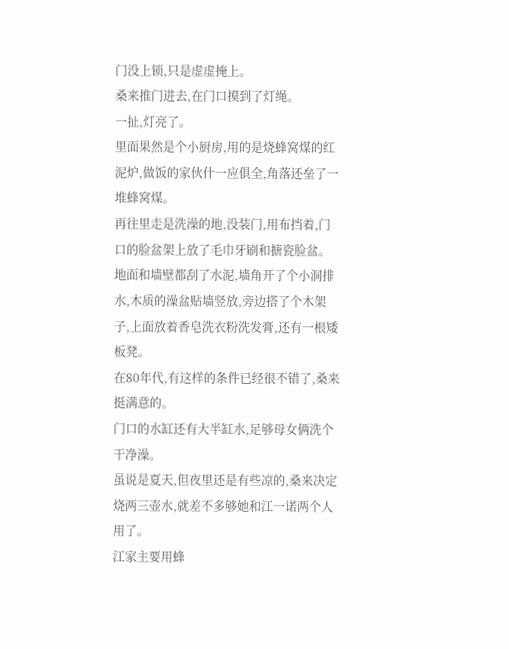门没上锁,只是虚虚掩上。
桑来推门进去,在门口摸到了灯绳。
一扯,灯亮了。
里面果然是个小厨房,用的是烧蜂窝煤的红泥炉,做饭的家伙什一应俱全,角落还垒了一堆蜂窝煤。
再往里走是洗澡的地,没装门,用布挡着,门口的脸盆架上放了毛巾牙刷和搪瓷脸盆。
地面和墙壁都刮了水泥,墙角开了个小洞排水,木质的澡盆贴墙竖放,旁边搭了个木架子,上面放着香皂洗衣粉洗发膏,还有一根矮板凳。
在80年代,有这样的条件已经很不错了,桑来挺满意的。
门口的水缸还有大半缸水,足够母女俩洗个干净澡。
虽说是夏天,但夜里还是有些凉的,桑来决定烧两三壶水,就差不多够她和江一诺两个人用了。
江家主要用蜂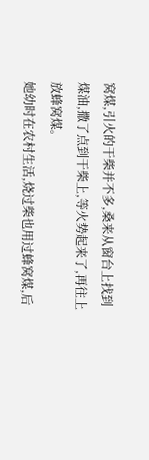窝煤,引火的干柴并不多,桑来从窗台上找到煤油,撒了点到干柴上,等火势起来了,再往上放蜂窝煤。
她幼时在农村生活,烧过柴也用过蜂窝煤,后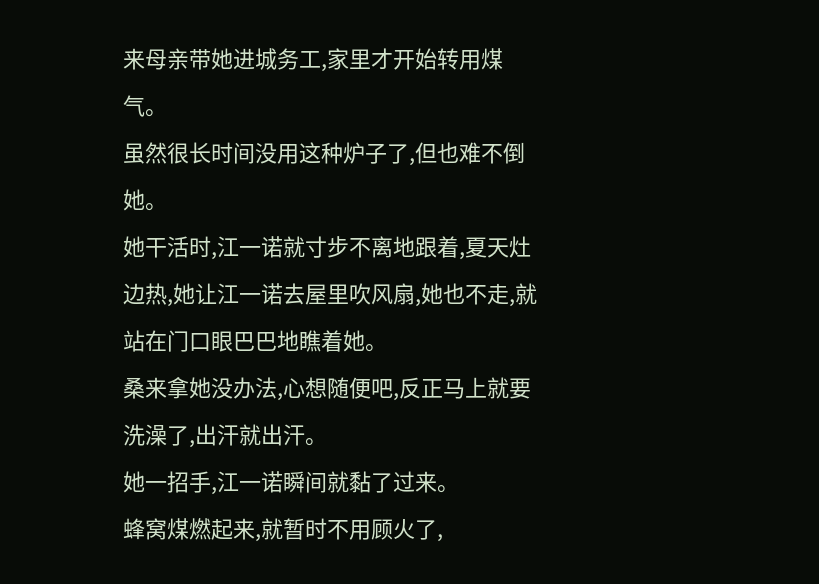来母亲带她进城务工,家里才开始转用煤气。
虽然很长时间没用这种炉子了,但也难不倒她。
她干活时,江一诺就寸步不离地跟着,夏天灶边热,她让江一诺去屋里吹风扇,她也不走,就站在门口眼巴巴地瞧着她。
桑来拿她没办法,心想随便吧,反正马上就要洗澡了,出汗就出汗。
她一招手,江一诺瞬间就黏了过来。
蜂窝煤燃起来,就暂时不用顾火了,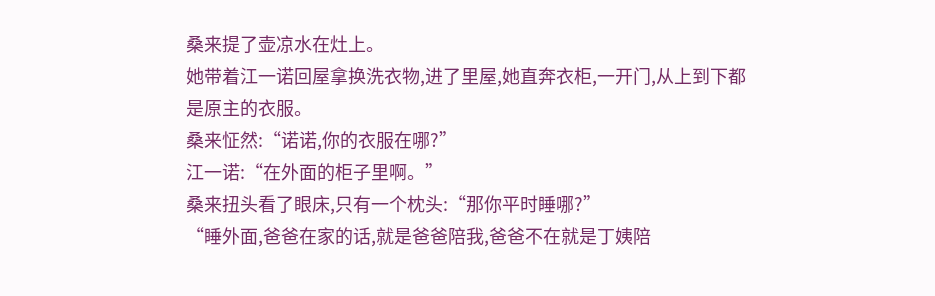桑来提了壶凉水在灶上。
她带着江一诺回屋拿换洗衣物,进了里屋,她直奔衣柜,一开门,从上到下都是原主的衣服。
桑来怔然:“诺诺,你的衣服在哪?”
江一诺:“在外面的柜子里啊。”
桑来扭头看了眼床,只有一个枕头:“那你平时睡哪?”
“睡外面,爸爸在家的话,就是爸爸陪我,爸爸不在就是丁姨陪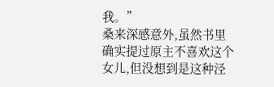我。”
桑来深感意外,虽然书里确实提过原主不喜欢这个女儿,但没想到是这种泾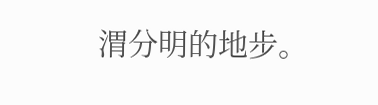渭分明的地步。